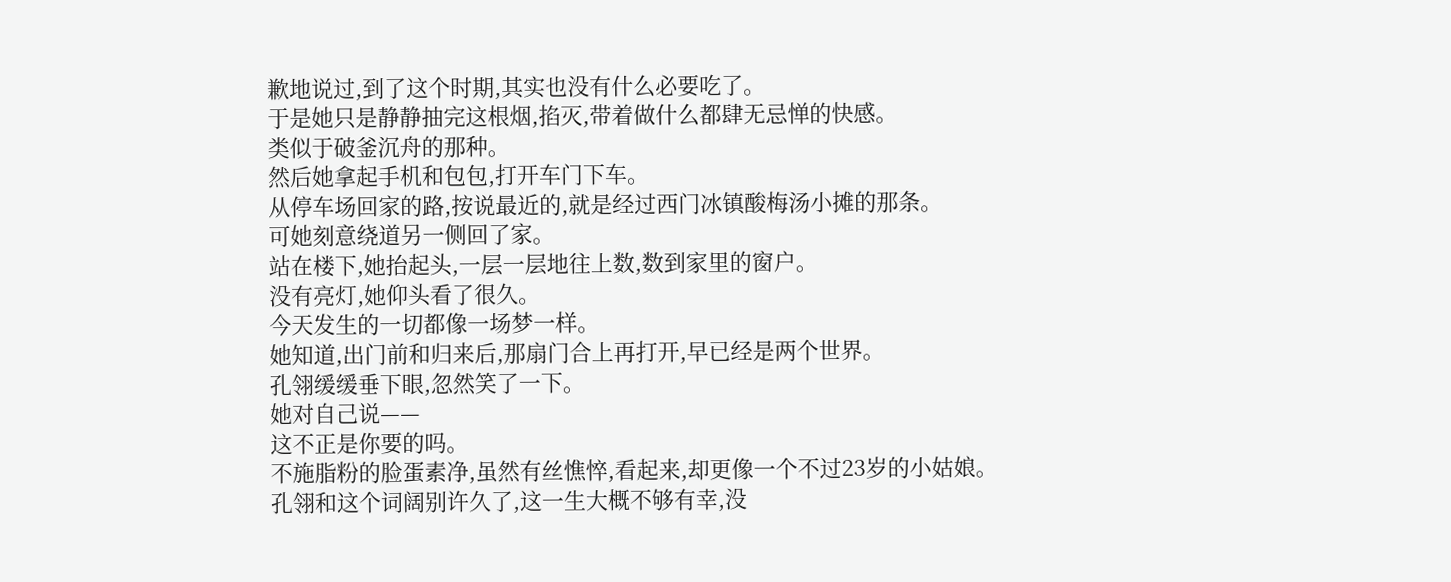歉地说过,到了这个时期,其实也没有什么必要吃了。
于是她只是静静抽完这根烟,掐灭,带着做什么都肆无忌惮的快感。
类似于破釜沉舟的那种。
然后她拿起手机和包包,打开车门下车。
从停车场回家的路,按说最近的,就是经过西门冰镇酸梅汤小摊的那条。
可她刻意绕道另一侧回了家。
站在楼下,她抬起头,一层一层地往上数,数到家里的窗户。
没有亮灯,她仰头看了很久。
今天发生的一切都像一场梦一样。
她知道,出门前和归来后,那扇门合上再打开,早已经是两个世界。
孔翎缓缓垂下眼,忽然笑了一下。
她对自己说——
这不正是你要的吗。
不施脂粉的脸蛋素净,虽然有丝憔悴,看起来,却更像一个不过23岁的小姑娘。
孔翎和这个词阔别许久了,这一生大概不够有幸,没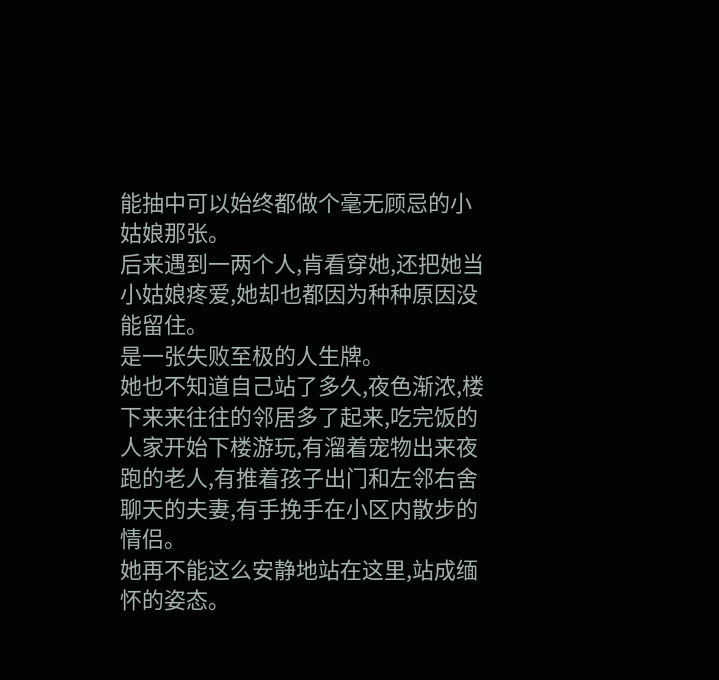能抽中可以始终都做个毫无顾忌的小姑娘那张。
后来遇到一两个人,肯看穿她,还把她当小姑娘疼爱,她却也都因为种种原因没能留住。
是一张失败至极的人生牌。
她也不知道自己站了多久,夜色渐浓,楼下来来往往的邻居多了起来,吃完饭的人家开始下楼游玩,有溜着宠物出来夜跑的老人,有推着孩子出门和左邻右舍聊天的夫妻,有手挽手在小区内散步的情侣。
她再不能这么安静地站在这里,站成缅怀的姿态。